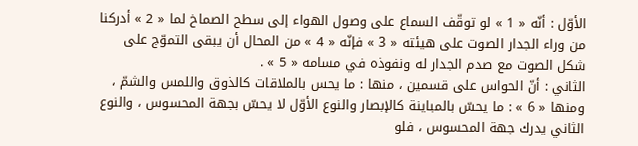الأوّل : أنّه « 1 » لو توقّف السماع على وصول الهواء إلى سطح الصماخ لما « 2 » أدركنا من وراء الجدار الصوت على هيئته « 3 » فإنّه « 4 » من المحال أن يبقى التموّج على شكل الصوت مع صدم الجدار له ونفوذه في مسامه « 5 » .
الثاني : أنّ الحواس على قسمين ، منها : ما يحس بالملاقات كالذوق واللمس والشمّ ، ومنها « 6 » : ما يحسّ بالمباينة كالإبصار والنوع الأوّل لا يحسّ بجهة المحسوس ، والنوع الثاني يدرك جهة المحسوس ، فلو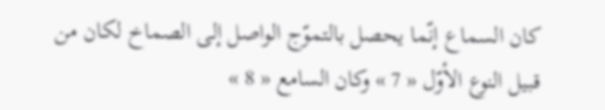كان السماع إنّما يحصل بالتموّج الواصل إلى الصماخ لكان من قبيل النوع الأوّل « 7 » وكان السامع « 8 »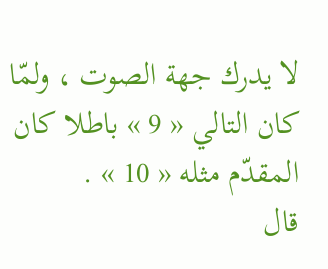لا يدرك جهة الصوت ، ولمّا كان التالي « 9 » باطلا كان المقدّم مثله « 10 » .
قال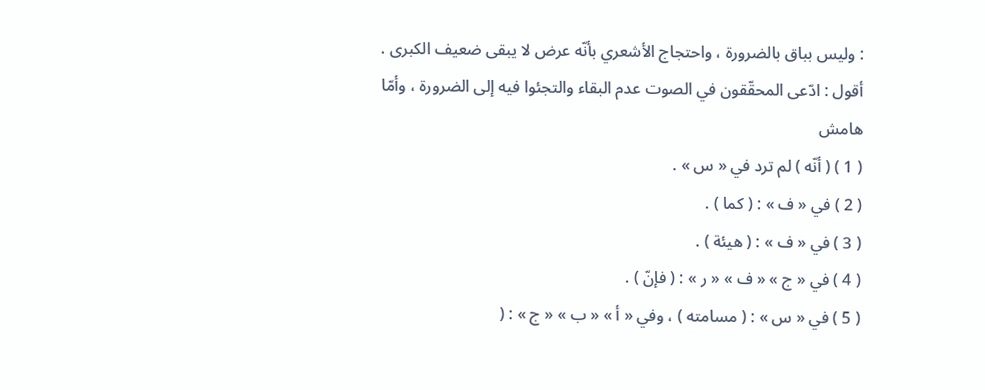: وليس بباق بالضرورة ، واحتجاج الأشعري بأنّه عرض لا يبقى ضعيف الكبرى .
أقول : ادّعى المحقّقون في الصوت عدم البقاء والتجئوا فيه إلى الضرورة ، وأمّا
هامش
( 1 ) ( أنّه ) لم ترد في « س » .
( 2 ) في « ف » : ( كما ) .
( 3 ) في « ف » : ( هيئة ) .
( 4 ) في « ج » « ف » « ر » : ( فإنّ ) .
( 5 ) في « س » : ( مسامته ) ، وفي « أ » « ب » « ج » : (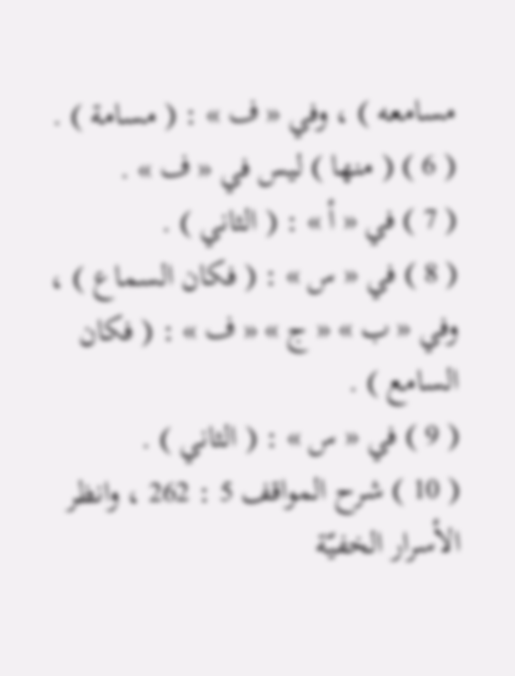مسامعه ) ، وفي « ف » : ( مسامة ) .
( 6 ) ( منها ) ليس في « ف » .
( 7 ) في « أ » : ( الثاني ) .
( 8 ) في « س » : ( فكان السماع ) ، وفي « ب » « ج » « ف » : ( فكان السامع ) .
( 9 ) في « س » : ( الثاني ) .
( 10 ) شرح المواقف 5 : 262 ، وانظر الأسرار الخفيّة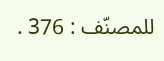للمصنّف : 376 .